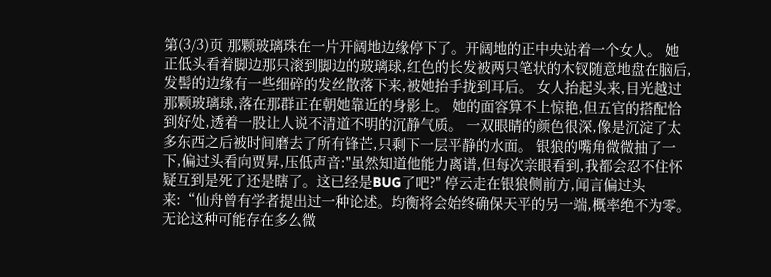第(3/3)页 那颗玻璃珠在一片开阔地边缘停下了。开阔地的正中央站着一个女人。 她正低头看着脚边那只滚到脚边的玻璃球,红色的长发被两只笔状的木钗随意地盘在脑后,发髻的边缘有一些细碎的发丝散落下来,被她抬手拢到耳后。 女人抬起头来,目光越过那颗玻璃球,落在那群正在朝她靠近的身影上。 她的面容算不上惊艳,但五官的搭配恰到好处,透着一股让人说不清道不明的沉静气质。 一双眼睛的颜色很深,像是沉淀了太多东西之后被时间磨去了所有锋芒,只剩下一层平静的水面。 银狼的嘴角微微抽了一下,偏过头看向贾昇,压低声音:"虽然知道他能力离谱,但每次亲眼看到,我都会忍不住怀疑互到是死了还是瞎了。这已经是BUG了吧?" 停云走在银狼侧前方,闻言偏过头来:“仙舟曾有学者提出过一种论述。均衡将会始终确保天平的另一端,概率绝不为零。无论这种可能存在多么微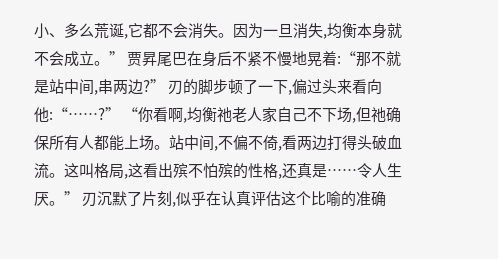小、多么荒诞,它都不会消失。因为一旦消失,均衡本身就不会成立。” 贾昇尾巴在身后不紧不慢地晃着:“那不就是站中间,串两边?” 刃的脚步顿了一下,偏过头来看向他:“……?” “你看啊,均衡祂老人家自己不下场,但祂确保所有人都能上场。站中间,不偏不倚,看两边打得头破血流。这叫格局,这看出殡不怕殡的性格,还真是……令人生厌。” 刃沉默了片刻,似乎在认真评估这个比喻的准确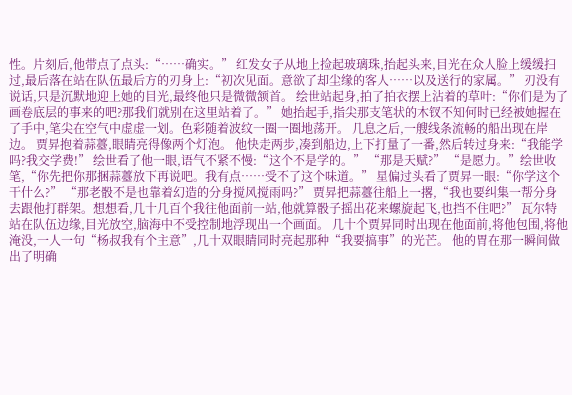性。片刻后,他带点了点头:“……确实。” 红发女子从地上捡起玻璃珠,抬起头来,目光在众人脸上缓缓扫过,最后落在站在队伍最后方的刃身上:“初次见面。意欲了却尘缘的客人……以及送行的家属。” 刃没有说话,只是沉默地迎上她的目光,最终他只是微微颔首。 绘世站起身,拍了拍衣摆上沾着的草叶:“你们是为了画卷底层的事来的吧?那我们就别在这里站着了。” 她抬起手,指尖那支笔状的木钗不知何时已经被她握在了手中,笔尖在空气中虚虚一划。色彩随着波纹一圈一圈地荡开。 几息之后,一艘线条流畅的船出现在岸边。 贾昇抱着蒜薹,眼睛亮得像两个灯泡。 他快走两步,凑到船边,上下打量了一番,然后转过身来:“我能学吗?我交学费!” 绘世看了他一眼,语气不紧不慢:“这个不是学的。” “那是天赋?” “是愿力。”绘世收笔,“你先把你那捆蒜薹放下再说吧。我有点……受不了这个味道。” 星偏过头看了贾昇一眼:“你学这个干什么?” “那老骰不是也靠着幻造的分身搅风搅雨吗?” 贾昇把蒜薹往船上一撂,“我也要纠集一帮分身去跟他打群架。想想看,几十几百个我往他面前一站,他就算骰子摇出花来螺旋起飞,也挡不住吧?” 瓦尔特站在队伍边缘,目光放空,脑海中不受控制地浮现出一个画面。 几十个贾昇同时出现在他面前,将他包围,将他淹没,一人一句“杨叔我有个主意”,几十双眼睛同时亮起那种“我要搞事”的光芒。 他的胃在那一瞬间做出了明确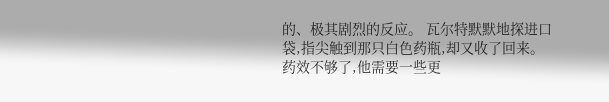的、极其剧烈的反应。 瓦尔特默默地探进口袋,指尖触到那只白色药瓶,却又收了回来。 药效不够了,他需要一些更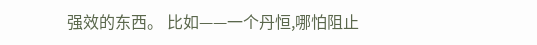强效的东西。 比如——一个丹恒,哪怕阻止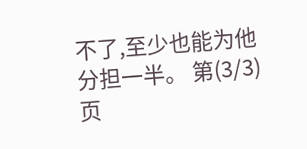不了,至少也能为他分担一半。 第(3/3)页